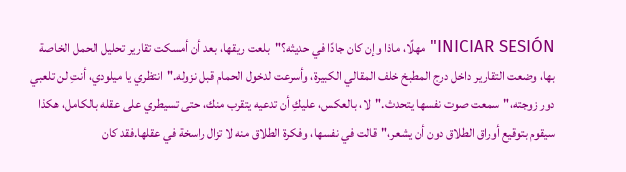INICIAR SESIÓN"مهلًا، ماذا وإن كان جادًا في حديثه؟"بلعت ريقها، بعد أن أمسكت تقارير تحليل الحمل الخاصة بها، وضعت التقارير داخل درج المطبخ خلف المقالي الكبيرة، وأسرعت لدخول الحمام قبل نزوله."انتظري يا ميلودي، أنتِ لن تلعبي دور زوجته،"سمعت صوت نفسها يتحدث."لا، بالعكس، عليكِ أن تدعيه يتقرب منك، حتى تسيطري على عقله بالكامل، هكذا سيقوم بتوقيع أوراق الطلاق دون أن يشعر،"قالت في نفسها، وفكرة الطلاق منه لا تزال راسخة في عقلها.فقد كان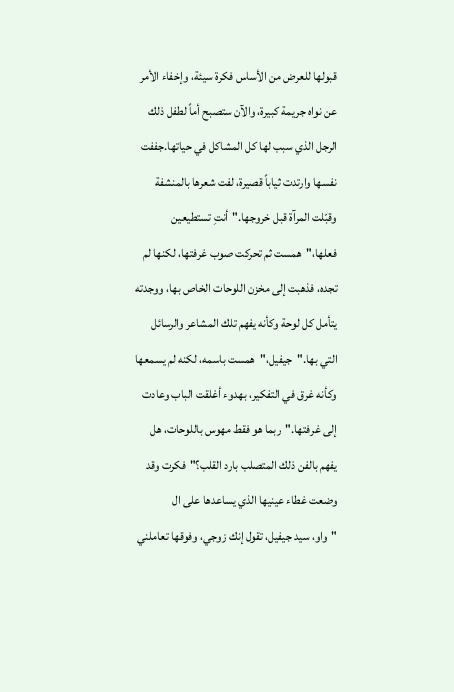قبولها للعرض من الأساس فكرة سيئة، وإخفاء الأمر عن نواه جريمة كبيرة، والآن ستصبح أماً لطفل ذلك الرجل الذي سبب لها كل المشاكل في حياتها.جففت نفسها وارتدت ثياباً قصيرة، لفت شعرها بالمنشفة وقبّلت المرآة قبل خروجها."أنتِ تستطيعين فعلها،"همست ثم تحركت صوب غرفتها، لكنها لم تجده، فذهبت إلى مخزن اللوحات الخاص بها، ووجدته يتأمل كل لوحة وكأنه يفهم تلك المشاعر والرسائل التي بها."جيفيل،"همست باسمه، لكنه لم يسمعها وكأنه غرق في التفكير، بهدوء أغلقت الباب وعادت إلى غرفتها."ربما هو فقط مهوس باللوحات، هل يفهم بالفن ذلك المتصلب بارد القلب؟"فكرت وقد وضعت غطاء عينيها الذي يساعدها على ال
"واو، سيد جيفيل، تقول إنك زوجي، وفوقها تعاملني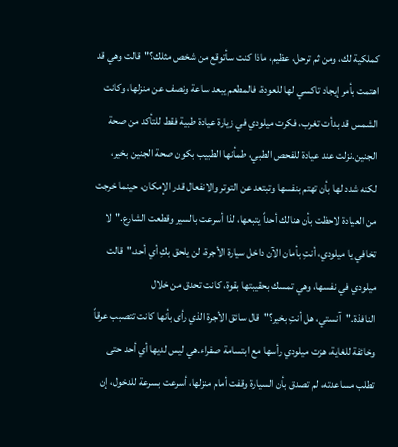كملكية لك، ومن ثم ترحل، عظيم، ماذا كنت سأتوقع من شخص مثلك؟"قالت وهي قد اهتمت بأمر إيجاد تاكسي لها للعودة، فالمطعم يبعد ساعة ونصف عن منزلها، وكانت الشمس قد بدأت تغرب، فكرت ميلودي في زيارة عيادة طبية فقط للتأكد من صحة الجنين.نزلت عند عيادة للفحص الطبي، طمأنها الطبيب بكون صحة الجنين بخير، لكنه شدد لها بأن تهتم بنفسها وتبتعد عن التوتر والانفعال قدر الإمكان، حينما خرجت من العيادة لاحظت بأن هنالك أحداً يتبعها، لذا أسرعت بالسير وقطعت الشارع."لا تخافي يا ميلودي، أنتِ بأمان الآن داخل سيارة الأجرة، لن يلحق بكِ أي أحد،"قالت ميلودي في نفسها، وهي تمسك بحقيبتها بقوة، كانت تحدق من خلال النافذة."آنستي، هل أنتِ بخير؟"قال سائق الأجرة الذي رأى بأنها كانت تتصبب عرقاً وخائفة للغاية، هزت ميلودي رأسها مع ابتسامة صفراء.هي ليس لديها أي أحد حتى تطلب مساعدته، لم تصدق بأن السيارة وقفت أمام منزلها، أسرعت بسرعة للدخول، إن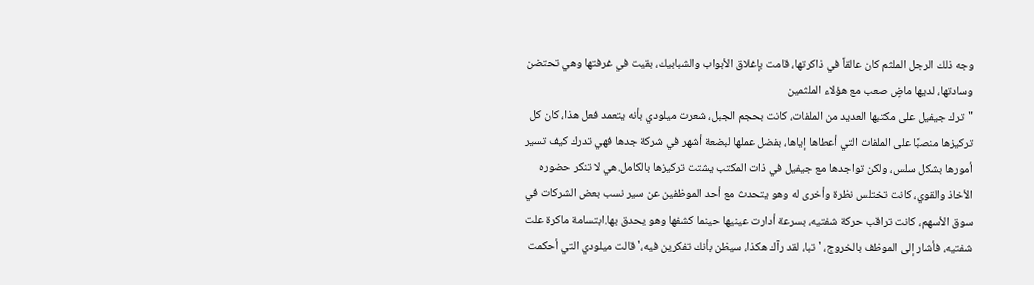وجه ذلك الرجل الملثم كان عالقاً في ذاكرتها، قامت بإغلاق الأبواب والشبابيك، بقيت في غرفتها وهي تحتضن وسادتها، لديها ماضٍ صعب مع هؤلاء الملثمين
"ترك جيفيل على مكتبها العديد من الملفات، كانت بحجم الجبل، شعرت ميلودي بأنه يتعمد فعل هذا، كان كل تركيزها منصبًا على الملفات التي أعطاها إياها، بفضل عملها لبضعة أشهر في شركة جدها فهي تدرك كيف تسير أمورها بشكل سلس، ولكن تواجدها مع جيفيل في ذات المكتب يشتت تركيزها بالكامل.هي لا تنكر حضوره الأخاذ والقوي، كانت تختلس نظرة وأخرى له وهو يتحدث مع أحد الموظفين عن سير نسب بعض الشركات في سوق الأسهم، كانت تراقب حركة شفتيه، بسرعة أدارت عينيها حينما كشفها وهو يحدق بها.ابتسامة ماكرة علت شفتيه، فأشار إلى الموظف بالخروج، 'تبا، لقد رآك هكذا، سيظن بأنك تفكرين فيه،' قالت ميلودي التي أحكمت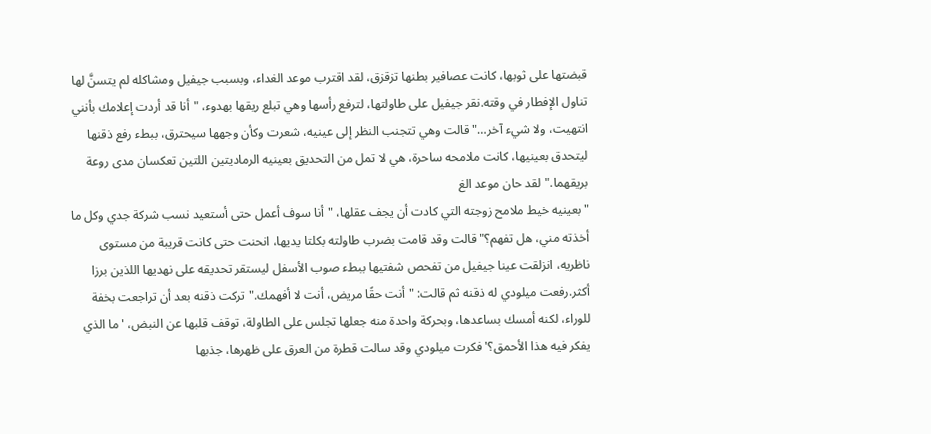قبضتها على ثوبها، كانت عصافير بطنها تزقزق، لقد اقترب موعد الغداء، وبسبب جيفيل ومشاكله لم يتسنَّ لها تناول الإفطار في وقته.نقر جيفيل على طاولتها، لترفع رأسها وهي تبلع ريقها بهدوء، "أنا قد أردت إعلامك بأنني انتهيت، ولا شيء آخر…" قالت وهي تتجنب النظر إلى عينيه، شعرت وكأن وجهها سيحترق، ببطء رفع ذقنها ليتحدق بعينيها، كانت ملامحه ساحرة، هي لا تمل من التحديق بعينيه الرماديتين اللتين تعكسان مدى روعة بريقهما."لقد حان موعد الغ
"بعينيه خيط ملامح زوجته التي كادت أن يجف عقلها، "أنا سوف أعمل حتى أستعيد نسب شركة جدي وكل ما أخذته مني، هل تفهم؟"قالت وقد قامت بضرب طاولته بكلتا يديها، انحنت حتى كانت قريبة من مستوى ناظريه، انزلقت عينا جيفيل من تفحص شفتيها ببطء صوب الأسفل ليستقر تحديقه على نهديها اللذين برزا أكثر.رفعت ميلودي له ذقنه ثم قالت: "أنت حقًا مريض، أنت لا أفهمك."تركت ذقنه بعد أن تراجعت بخفة للوراء، لكنه أمسك بساعدها، وبحركة واحدة منه جعلها تجلس على الطاولة، توقف قلبها عن النبض، 'ما الذي يفكر فيه هذا الأحمق؟'فكرت ميلودي وقد سالت قطرة من العرق على ظهرها، جذبها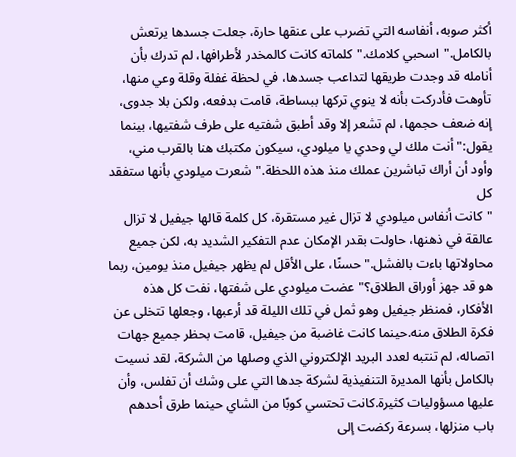أكثر صوبه، أنفاسه التي تضرب على عنقها حارة، جعلت جسدها يرتعش بالكامل."اسحبي كلامك."كلماته كانت كالمخدر لأطرافها، لم تدرك بأن أنامله قد وجدت طريقها لتداعب جسدها، في لحظة غفلة وقلة وعي منها، تأوهت فأدركت بأنه لا ينوي تركها ببساطة، قامت بدفعه، ولكن بلا جدوى، إنه ضعف حجمها، لم تشعر إلا وقد أطبق شفتيه على طرف شفتيها، بينما يقول:"أنت ملك لي وحدي يا ميلودي، سيكون مكتبك هنا بالقرب مني، وأود أن أراك تباشرين عملك منذ هذه اللحظة."شعرت ميلودي بأنها ستفقد كل
"كانت أنفاس ميلودي لا تزال غير مستقرة، كل كلمة قالها جيفيل لا تزال عالقة في ذهنها، حاولت بقدر الإمكان عدم التفكير الشديد به، لكن جميع محاولاتها باءت بالفشل."حسنًا، على الأقل لم يظهر جيفيل منذ يومين، ربما هو قد جهز أوراق الطلاق؟"عضت ميلودي على شفتها، نفت كل هذه الأفكار، فمنظر جيفيل وهو ثمل في تلك الليلة قد أرعبها، وجعلها تتخلى عن فكرة الطلاق منه.حينما كانت غاضبة من جيفيل، قامت بحظر جميع جهات اتصاله، لم تنتبه لعدد البريد الإلكتروني الذي وصلها من الشركة، لقد نسيت بالكامل بأنها المديرة التنفيذية لشركة جدها التي على وشك أن تفلس، وأن عليها مسؤوليات كثيرة.كانت تحتسي كوبًا من الشاي حينما طرق أحدهم باب منزلها، بسرعة ركضت إلى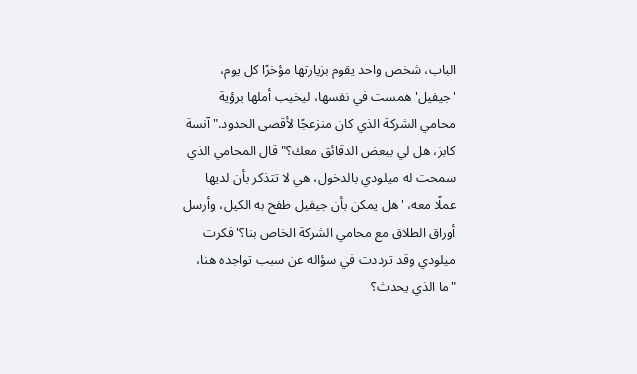الباب، شخص واحد يقوم بزيارتها مؤخرًا كل يوم، 'جيفيل' همست في نفسها، ليخيب أملها برؤية محامي الشركة الذي كان منزعجًا لأقصى الحدود."آنسة كابز، هل لي ببعض الدقائق معك؟"قال المحامي الذي سمحت له ميلودي بالدخول، هي لا تتذكر بأن لديها عملًا معه، 'هل يمكن بأن جيفيل طفح به الكيل، وأرسل أوراق الطلاق مع محامي الشركة الخاص بنا؟'فكرت ميلودي وقد ترددت في سؤاله عن سبب تواجده هنا،
"ما الذي يحدث؟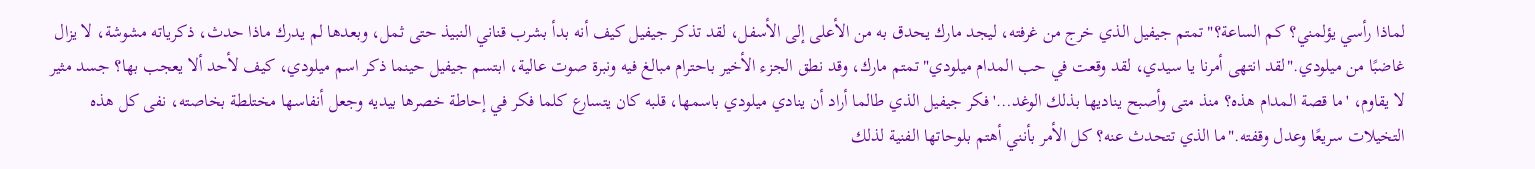لماذا رأسي يؤلمني؟ كم الساعة؟"تمتم جيفيل الذي خرج من غرفته، ليجد مارك يحدق به من الأعلى إلى الأسفل، لقد تذكر جيفيل كيف أنه بدأ بشرب قناني النبيذ حتى ثمل، وبعدها لم يدرك ماذا حدث، ذكرياته مشوشة، لا يزال غاضبًا من ميلودي."لقد انتهى أمرنا يا سيدي، لقد وقعت في حب المدام ميلودي"تمتم مارك، وقد نطق الجزء الأخير باحترام مبالغ فيه ونبرة صوت عالية، ابتسم جيفيل حينما ذكر اسم ميلودي، كيف لأحد ألا يعجب بها؟ جسد مثير لا يقاوم، 'ما قصة المدام هذه؟ منذ متى وأصبح يناديها بذلك الوغد…'فكر جيفيل الذي طالما أراد أن ينادي ميلودي باسمها، قلبه كان يتسارع كلما فكر في إحاطة خصرها بيديه وجعل أنفاسها مختلطة بخاصته، نفى كل هذه التخيلات سريعًا وعدل وقفته."ما الذي تتحدث عنه؟ كل الأمر بأنني أهتم بلوحاتها الفنية لذلك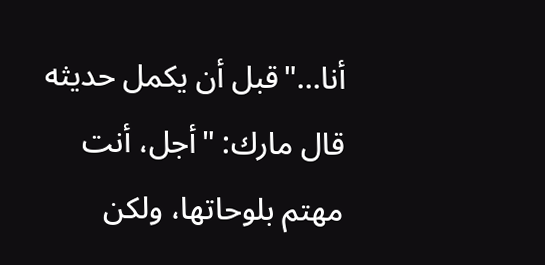أنا…"قبل أن يكمل حديثه قال مارك: "أجل، أنت مهتم بلوحاتها، ولكن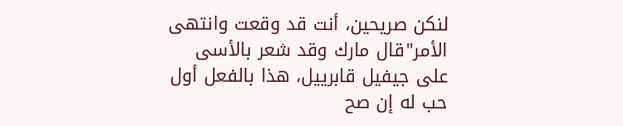لنكن صريحين، أنت قد وقعت وانتهى الأمر"قال مارك وقد شعر بالأسى على جيفيل قابرييل، هذا بالفعل أول حب له إن صح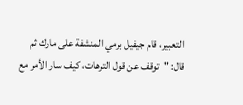التعبير، قام جيفيل برمي المنشفة على مارك ثم قال: "توقف عن قول الترهات، كيف سار الأمر مع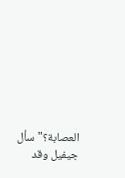العصابة؟"سأل جيفيل وقد